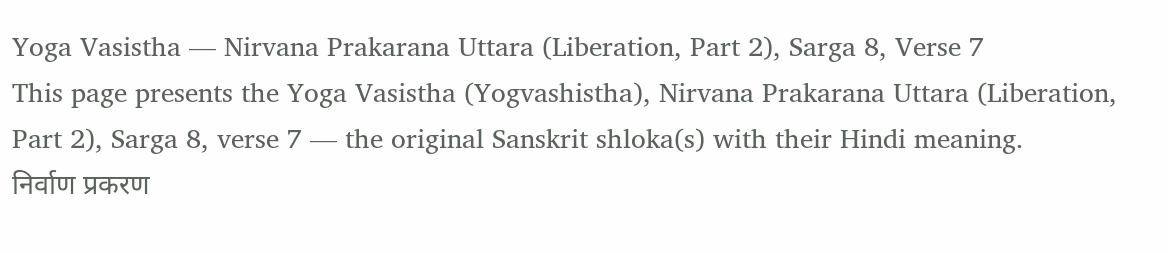Yoga Vasistha — Nirvana Prakarana Uttara (Liberation, Part 2), Sarga 8, Verse 7
This page presents the Yoga Vasistha (Yogvashistha), Nirvana Prakarana Uttara (Liberation, Part 2), Sarga 8, verse 7 — the original Sanskrit shloka(s) with their Hindi meaning.
निर्वाण प्रकरण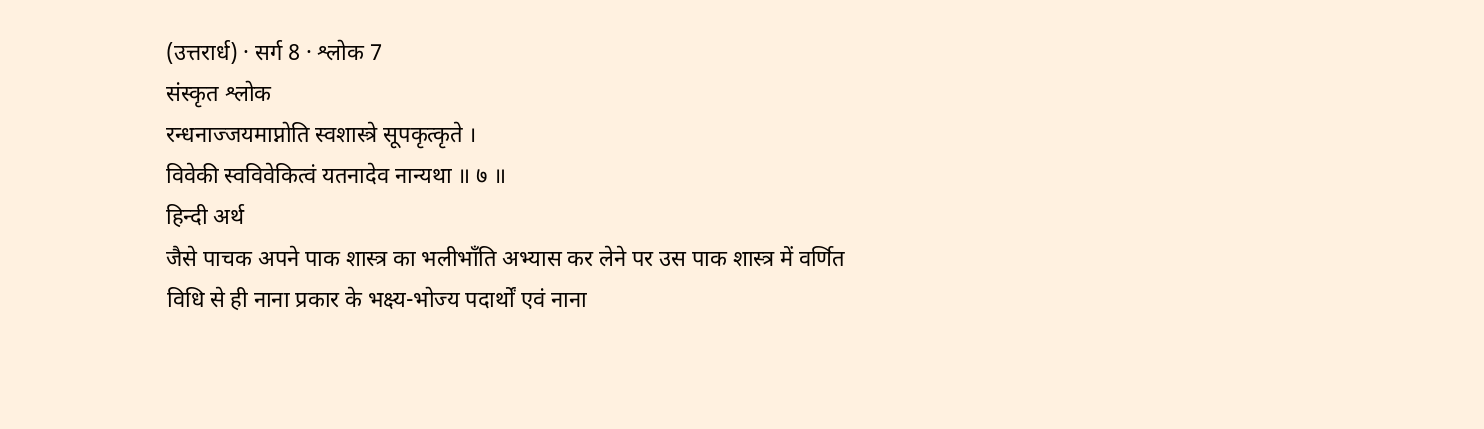(उत्तरार्ध) · सर्ग 8 · श्लोक 7
संस्कृत श्लोक
रन्धनाज्जयमाप्नोति स्वशास्त्रे सूपकृत्कृते ।
विवेकी स्वविवेकित्वं यतनादेव नान्यथा ॥ ७ ॥
हिन्दी अर्थ
जैसे पाचक अपने पाक शास्त्र का भलीभाँति अभ्यास कर लेने पर उस पाक शास्त्र में वर्णित
विधि से ही नाना प्रकार के भक्ष्य-भोज्य पदार्थों एवं नाना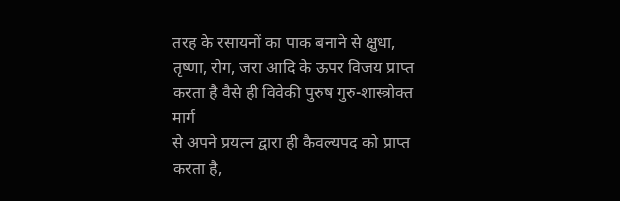तरह के रसायनों का पाक बनाने से क्षुधा,
तृष्णा, रोग, जरा आदि के ऊपर विजय प्राप्त करता है वैसे ही विवेकी पुरुष गुरु-शास्त्रोक्त मार्ग
से अपने प्रयत्न द्वारा ही कैवल्यपद को प्राप्त करता है,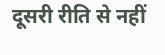दूसरी रीति से नहीं